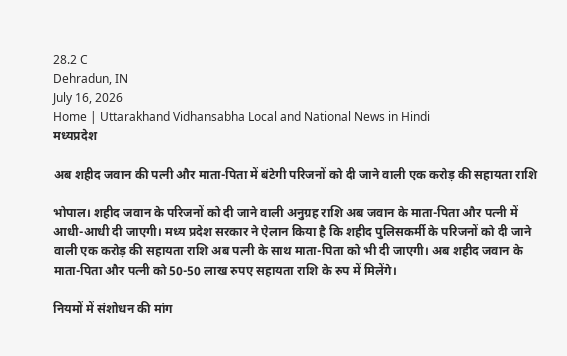28.2 C
Dehradun, IN
July 16, 2026
Home | Uttarakhand Vidhansabha Local and National News in Hindi
मध्यप्रदेश

अब शहीद जवान की पत्नी और माता-पिता में बंटेगी परिजनों को दी जाने वाली एक करोड़ की सहायता राशि

भोपाल। शहीद जवान के परिजनों को दी जाने वाली अनुग्रह राशि अब जवान के माता-पिता और पत्नी में आधी-आधी दी जाएगी। मध्य प्रदेश सरकार ने ऐलान किया है कि शहीद पुलिसकर्मी के परिजनों को दी जाने वाली एक करोड़ की सहायता राशि अब पत्नी के साथ माता-पिता को भी दी जाएगी। अब शहीद जवान के माता-पिता और पत्नी को 50-50 लाख रुपए सहायता राशि के रुप में मिलेंगे।

नियमों में संशोधन की मांग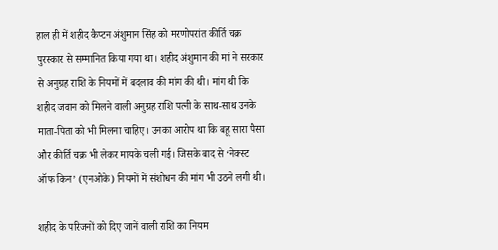हाल ही में शहीद कैप्टन अंशुमान सिंह को मरणोपरांत कीर्ति चक्र पुरस्कार से सम्मानित किया गया था। शहीद अंशुमान की मां ने सरकार से अनुग्रह राशि के नियमों में बदलाव की मांग की थी। मांग थी कि शहीद जवान को मिलने वाली अनुग्रह राशि पत्नी के साथ-साथ उनके माता-पिता को भी मिलना चाहिए। उनका आरोप था कि बहू सारा पैसा और कीर्ति चक्र भी लेकर मायके चली गई। जिसके बाद से ‘नेक्स्ट ऑफ किन’ (एनओके) नियमों में संशोधन की मांग भी उठने लगी थी।

शहीद के परिजनों को दिए जानें वाली राशि का नियम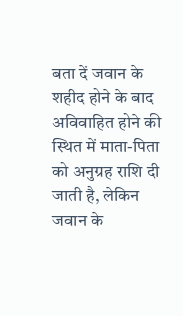बता दें जवान के शहीद होने के बाद अविवाहित होने की स्थित में माता-पिता को अनुग्रह राशि दी जाती है, लेकिन जवान के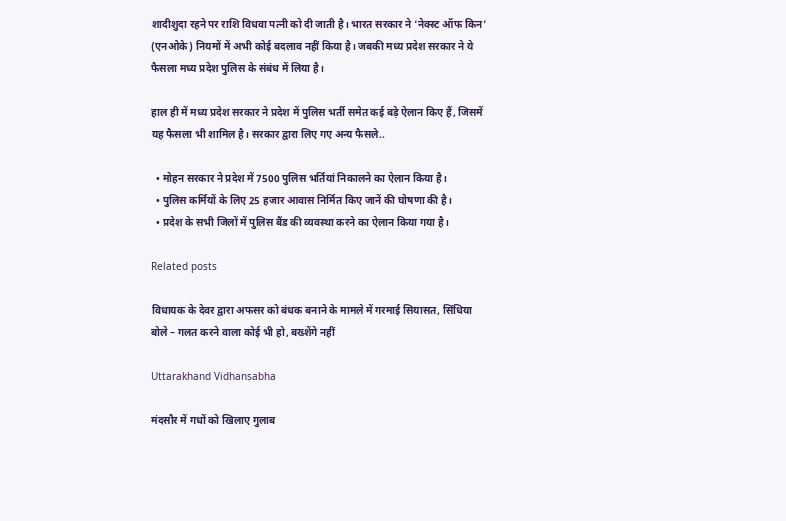शादीशुदा रहने पर राशि विधवा पत्नी को दी जाती है। भारत सरकार ने ‘नेक्स्ट ऑफ किन’ (एनओके) नियमों में अभी कोई बदलाव नहीं किया है। जबकी मध्य प्रदेश सरकार ने ये फैसला मध्य प्रदेश पुलिस के संबंध में लिया है।

हाल ही में मध्य प्रदेश सरकार ने प्रदेश में पुलिस भर्ती समेत कई बड़े ऐलान किए हैं, जिसमें यह फैसला भी शामिल है। सरकार द्वारा लिए गए अन्य फैसले..

  • मोहन सरकार ने प्रदेश में 7500 पुलिस भर्तियां निकालने का ऐलान किया है।
  • पुलिस कर्मियों के लिए 25 हजार आवास निर्मित किए जानें की घोषणा की है।
  • प्रदेश के सभी जिलों में पुलिस बैंड की व्यवस्था करने का ऐलान किया गया है।

Related posts

विधायक के देवर द्वारा अफसर को बंधक बनाने के मामले में गरमाई सियासत, सिंधिया बोले – गलत करने वाला कोई भी हो, बख्शेंगे नहीं

Uttarakhand Vidhansabha

मंदसौर में गधों को खिलाए गुलाब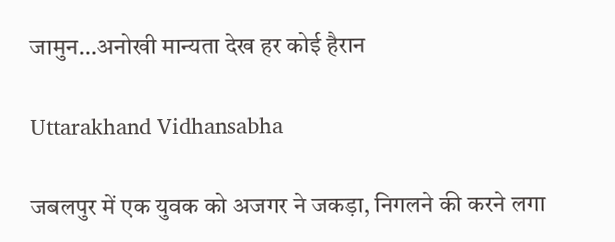जामुन…अनोखी मान्यता देख हर कोई हैरान

Uttarakhand Vidhansabha

जबलपुर में एक युवक को अजगर ने जकड़ा, निगलने की करने लगा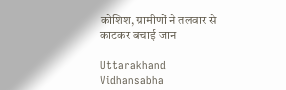कोशिश, ग्रामीणों ने तलवार से काटकर बचाई जान

Uttarakhand Vidhansabha